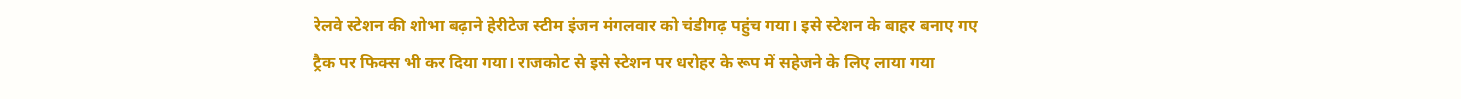रेलवे स्टेशन की शोभा बढ़ाने हेरीटेज स्टीम इंजन मंगलवार को चंडीगढ़ पहुंच गया। इसे स्टेशन के बाहर बनाए गए ट्रैक पर फिक्स भी कर दिया गया। राजकोट से इसे स्टेशन पर धरोहर के रूप में सहेजने के लिए लाया गया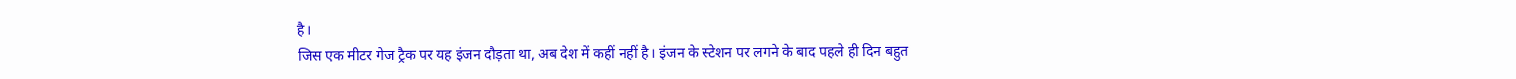है।
जिस एक मीटर गेज ट्रैक पर यह इंजन दौड़ता था, अब देश में कहीं नहीं है। इंजन के स्टेशन पर लगने के बाद पहले ही दिन बहुत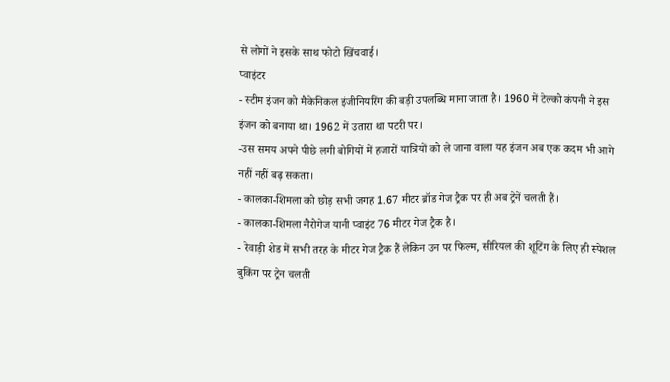से लोगों ने इसके साथ फोटो खिंचवाई।
प्वाइंटर
- स्टीम इंजन को मैकेनिकल इंजीनियरिंग की बड़ी उपलब्धि माना जाता है। 1960 में टेल्को कंपनी ने इस इंजन को बनाया था। 1962 में उतारा था पटरी पर।
-उस समय अपने पीछे लगी बोगियों में हजारों यात्रियों को ले जाना वाला यह इंजन अब एक कदम भी आगे नहीं नहीं बढ़ सकता।
- कालका-शिमला को छोड़ सभी जगह 1.67 मीटर ब्रॉड गेज ट्रैक पर ही अब ट्रेनें चलती हैं।
- कालका-शिमला नैरोगेज यानी प्वाइंट 76 मीटर गेज ट्रैक है।
- रेवाड़ी शेड में सभी तरह के मीटर गेज ट्रैक हैं लेकिन उन पर फिल्म, सीरियल की शूटिंग के लिए ही स्पेशल बुकिंग पर ट्रेन चलती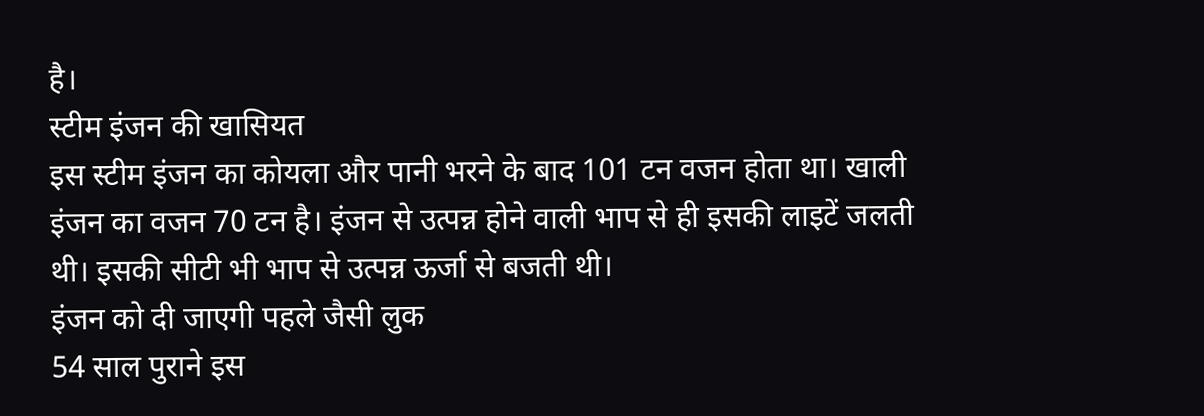है।
स्टीम इंजन की खासियत
इस स्टीम इंजन का कोयला और पानी भरने के बाद 101 टन वजन होता था। खाली इंजन का वजन 70 टन है। इंजन से उत्पन्न होने वाली भाप से ही इसकी लाइटें जलती थी। इसकी सीटी भी भाप से उत्पन्न ऊर्जा से बजती थी।
इंजन को दी जाएगी पहले जैसी लुक
54 साल पुराने इस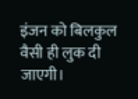इंजन को बिलकुल वैसी ही लुक दी जाएगी।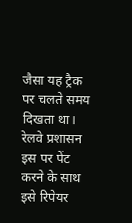जैसा यह ट्रैक पर चलते समय दिखता था। रेलवे प्रशासन इस पर पेंट करने के साथ इसे रिपेयर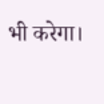भी करेगा।